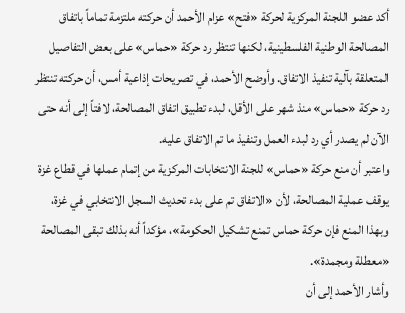أكد عضو اللجنة المركزية لحركة «فتح» عزام الأحمد أن حركته ملتزمة تماماً باتفاق المصالحة الوطنية الفلسطينية، لكنها تنتظر رد حركة «حماس» على بعض التفاصيل المتعلقة بآلية تنفيذ الاتفاق. وأوضح الأحمد، في تصريحات إذاعية أمس، أن حركته تنتظر رد حركة «حماس» منذ شهر على الأقل، لبدء تطبيق اتفاق المصالحة، لافتاً إلى أنه حتى الآن لم يصدر أي رد لبدء العمل وتنفيذ ما تم الاتفاق عليه.
واعتبر أن منع حركة «حماس» للجنة الانتخابات المركزية من إتمام عملها في قطاع غزة يوقف عملية المصالحة، لأن «الاتفاق تم على بدء تحديث السجل الانتخابي في غزة، وبهذا المنع فإن حركة حماس تمنع تشكيل الحكومة»، مؤكداً أنه بذلك تبقى المصالحة «معطلة ومجمدة».
وأشار الأحمد إلى أن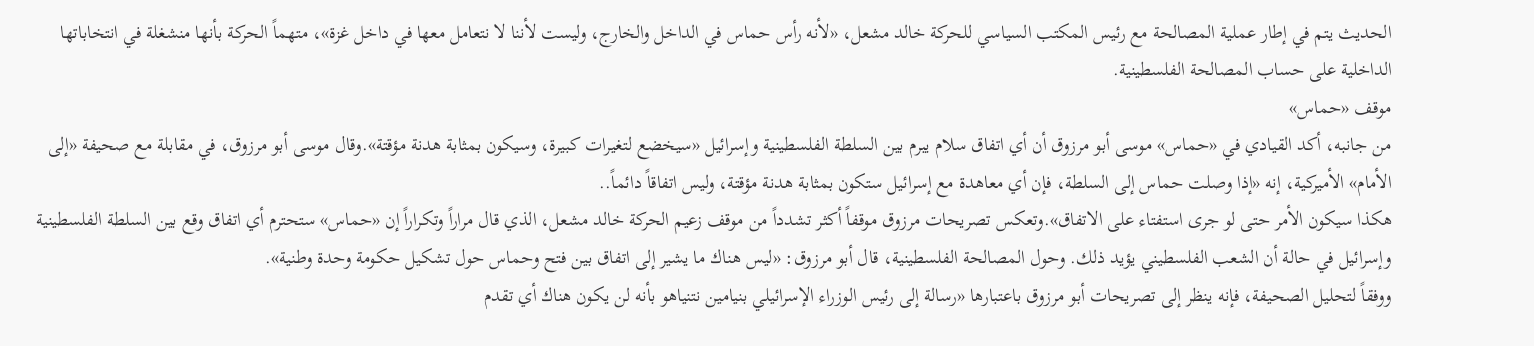الحديث يتم في إطار عملية المصالحة مع رئيس المكتب السياسي للحركة خالد مشعل، «لأنه رأس حماس في الداخل والخارج، وليست لأننا لا نتعامل معها في داخل غزة»، متهماً الحركة بأنها منشغلة في انتخاباتها الداخلية على حساب المصالحة الفلسطينية.
موقف «حماس»
من جانبه، أكد القيادي في «حماس» موسى أبو مرزوق أن أي اتفاق سلام يبرم بين السلطة الفلسطينية وإسرائيل «سيخضع لتغيرات كبيرة، وسيكون بمثابة هدنة مؤقتة».وقال موسى أبو مرزوق، في مقابلة مع صحيفة «إلى الأمام» الأميركية، إنه «إذا وصلت حماس إلى السلطة، فإن أي معاهدة مع إسرائيل ستكون بمثابة هدنة مؤقتة، وليس اتفاقاً دائماً..
هكذا سيكون الأمر حتى لو جرى استفتاء على الاتفاق».وتعكس تصريحات مرزوق موقفاً أكثر تشدداً من موقف زعيم الحركة خالد مشعل، الذي قال مراراً وتكراراً إن «حماس» ستحترم أي اتفاق وقع بين السلطة الفلسطينية وإسرائيل في حالة أن الشعب الفلسطيني يؤيد ذلك. وحول المصالحة الفلسطينية، قال أبو مرزوق: «ليس هناك ما يشير إلى اتفاق بين فتح وحماس حول تشكيل حكومة وحدة وطنية».
ووفقاً لتحليل الصحيفة، فإنه ينظر إلى تصريحات أبو مرزوق باعتبارها «رسالة إلى رئيس الوزراء الإسرائيلي بنيامين نتنياهو بأنه لن يكون هناك أي تقدم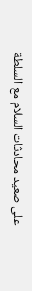على صعيد محادثات السلام مع السلطة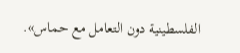الفلسطينية دون التعامل مع حماس».